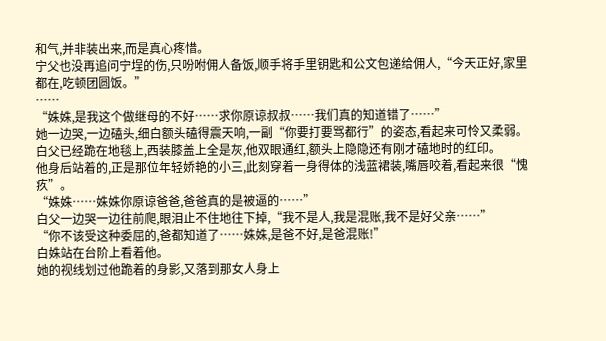和气,并非装出来,而是真心疼惜。
宁父也没再追问宁埕的伤,只吩咐佣人备饭,顺手将手里钥匙和公文包递给佣人,“今天正好,家里都在,吃顿团圆饭。”
……
“姝姝,是我这个做继母的不好……求你原谅叔叔……我们真的知道错了……”
她一边哭,一边磕头,细白额头磕得震天响,一副“你要打要骂都行”的姿态,看起来可怜又柔弱。
白父已经跪在地毯上,西装膝盖上全是灰,他双眼通红,额头上隐隐还有刚才磕地时的红印。
他身后站着的,正是那位年轻娇艳的小三,此刻穿着一身得体的浅蓝裙装,嘴唇咬着,看起来很“愧疚”。
“姝姝……姝姝你原谅爸爸,爸爸真的是被逼的……”
白父一边哭一边往前爬,眼泪止不住地往下掉,“我不是人,我是混账,我不是好父亲……”
“你不该受这种委屈的,爸都知道了……姝姝,是爸不好,是爸混账!”
白姝站在台阶上看着他。
她的视线划过他跪着的身影,又落到那女人身上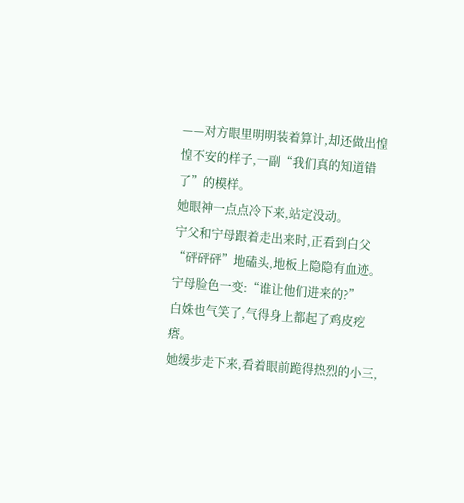——对方眼里明明装着算计,却还做出惶惶不安的样子,一副“我们真的知道错了”的模样。
她眼神一点点冷下来,站定没动。
宁父和宁母跟着走出来时,正看到白父“砰砰砰”地磕头,地板上隐隐有血迹。
宁母脸色一变:“谁让他们进来的?”
白姝也气笑了,气得身上都起了鸡皮疙瘩。
她缓步走下来,看着眼前跪得热烈的小三,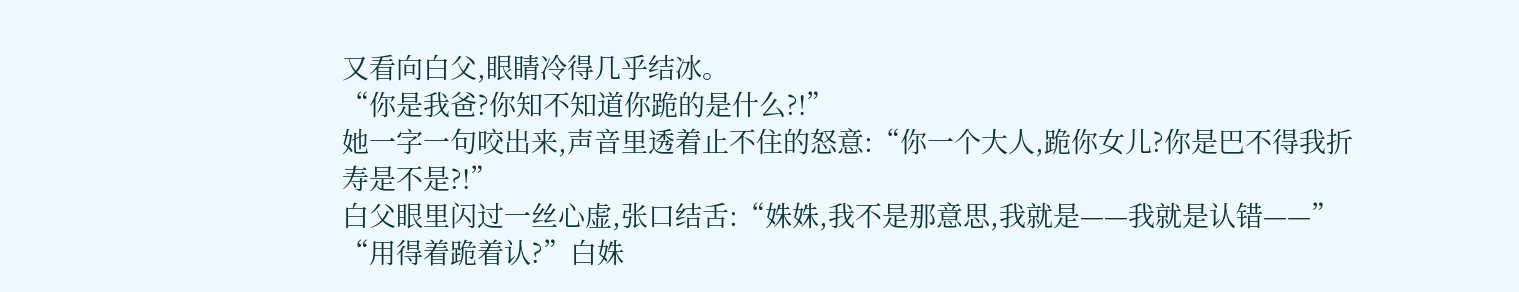又看向白父,眼睛冷得几乎结冰。
“你是我爸?你知不知道你跪的是什么?!”
她一字一句咬出来,声音里透着止不住的怒意:“你一个大人,跪你女儿?你是巴不得我折寿是不是?!”
白父眼里闪过一丝心虚,张口结舌:“姝姝,我不是那意思,我就是——我就是认错——”
“用得着跪着认?”白姝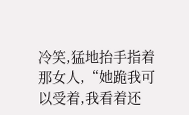冷笑,猛地抬手指着那女人,“她跪我可以受着,我看着还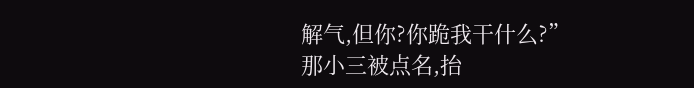解气,但你?你跪我干什么?”
那小三被点名,抬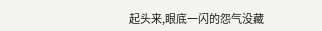起头来,眼底一闪的怨气没藏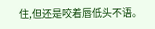住,但还是咬着唇低头不语。